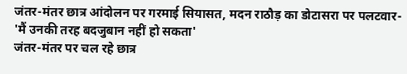जंतर-मंतर छात्र आंदोलन पर गरमाई सियासत, मदन राठौड़ का डोटासरा पर पलटवार- 'मैं उनकी तरह बदजुबान नहीं हो सकता'
जंतर-मंतर पर चल रहे छात्र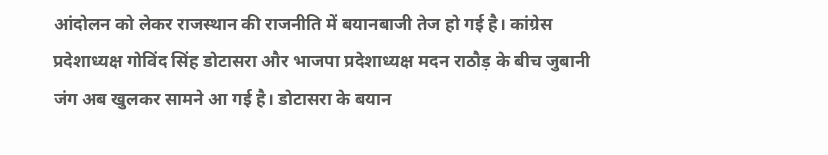आंदोलन को लेकर राजस्थान की राजनीति में बयानबाजी तेज हो गई है। कांग्रेस प्रदेशाध्यक्ष गोविंद सिंह डोटासरा और भाजपा प्रदेशाध्यक्ष मदन राठौड़ के बीच जुबानी जंग अब खुलकर सामने आ गई है। डोटासरा के बयान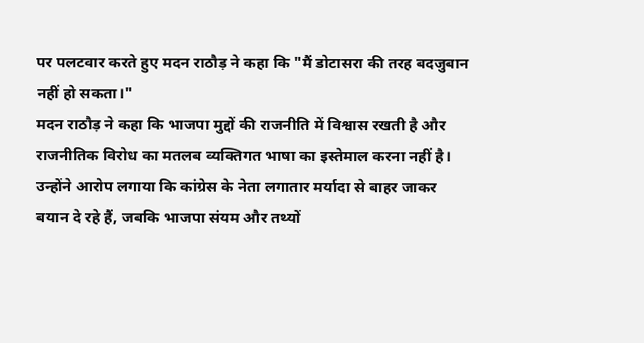पर पलटवार करते हुए मदन राठौड़ ने कहा कि "मैं डोटासरा की तरह बदजुबान नहीं हो सकता।"
मदन राठौड़ ने कहा कि भाजपा मुद्दों की राजनीति में विश्वास रखती है और राजनीतिक विरोध का मतलब व्यक्तिगत भाषा का इस्तेमाल करना नहीं है। उन्होंने आरोप लगाया कि कांग्रेस के नेता लगातार मर्यादा से बाहर जाकर बयान दे रहे हैं, जबकि भाजपा संयम और तथ्यों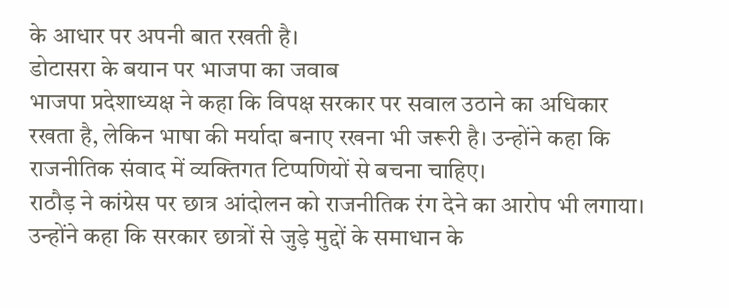के आधार पर अपनी बात रखती है।
डोटासरा के बयान पर भाजपा का जवाब
भाजपा प्रदेशाध्यक्ष ने कहा कि विपक्ष सरकार पर सवाल उठाने का अधिकार रखता है, लेकिन भाषा की मर्यादा बनाए रखना भी जरूरी है। उन्होंने कहा कि राजनीतिक संवाद में व्यक्तिगत टिप्पणियों से बचना चाहिए।
राठौड़ ने कांग्रेस पर छात्र आंदोलन को राजनीतिक रंग देने का आरोप भी लगाया। उन्होंने कहा कि सरकार छात्रों से जुड़े मुद्दों के समाधान के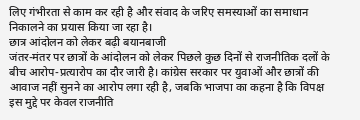लिए गंभीरता से काम कर रही है और संवाद के जरिए समस्याओं का समाधान निकालने का प्रयास किया जा रहा है।
छात्र आंदोलन को लेकर बढ़ी बयानबाजी
जंतर-मंतर पर छात्रों के आंदोलन को लेकर पिछले कुछ दिनों से राजनीतिक दलों के बीच आरोप-प्रत्यारोप का दौर जारी है। कांग्रेस सरकार पर युवाओं और छात्रों की आवाज नहीं सुनने का आरोप लगा रही है, जबकि भाजपा का कहना है कि विपक्ष इस मुद्दे पर केवल राजनीति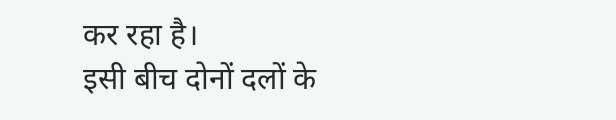कर रहा है।
इसी बीच दोनों दलों के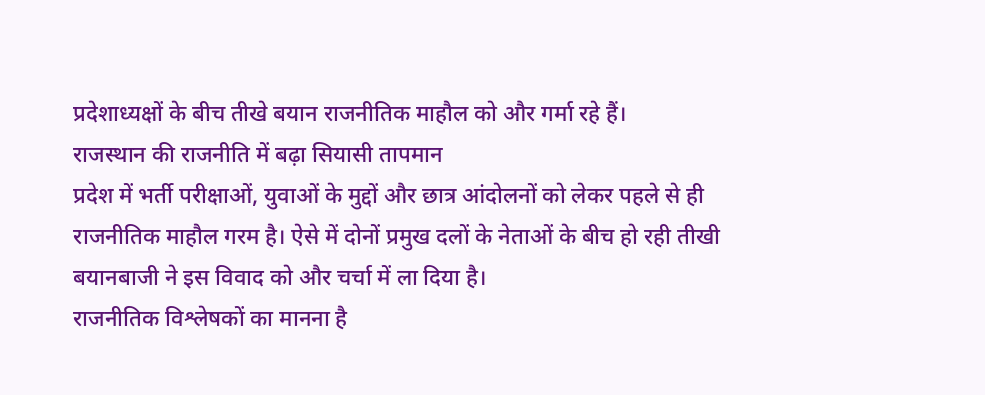प्रदेशाध्यक्षों के बीच तीखे बयान राजनीतिक माहौल को और गर्मा रहे हैं।
राजस्थान की राजनीति में बढ़ा सियासी तापमान
प्रदेश में भर्ती परीक्षाओं, युवाओं के मुद्दों और छात्र आंदोलनों को लेकर पहले से ही राजनीतिक माहौल गरम है। ऐसे में दोनों प्रमुख दलों के नेताओं के बीच हो रही तीखी बयानबाजी ने इस विवाद को और चर्चा में ला दिया है।
राजनीतिक विश्लेषकों का मानना है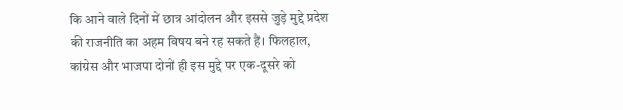कि आने वाले दिनों में छात्र आंदोलन और इससे जुड़े मुद्दे प्रदेश की राजनीति का अहम विषय बने रह सकते हैं। फिलहाल, कांग्रेस और भाजपा दोनों ही इस मुद्दे पर एक-दूसरे को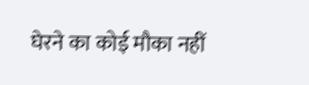घेरने का कोई मौका नहीं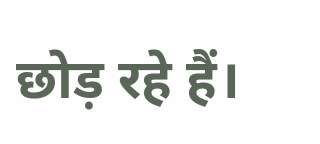छोड़ रहे हैं।